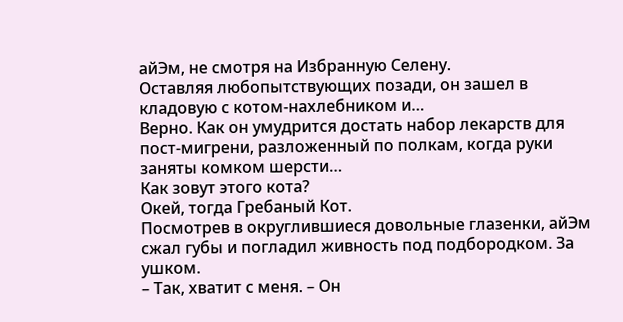айЭм, не смотря на Избранную Селену.
Оставляя любопытствующих позади, он зашел в кладовую с котом-нахлебником и…
Верно. Как он умудрится достать набор лекарств для пост-мигрени, разложенный по полкам, когда руки заняты комком шерсти…
Как зовут этого кота?
Окей, тогда Гребаный Кот.
Посмотрев в округлившиеся довольные глазенки, айЭм сжал губы и погладил живность под подбородком. За ушком.
– Так, хватит с меня. – Он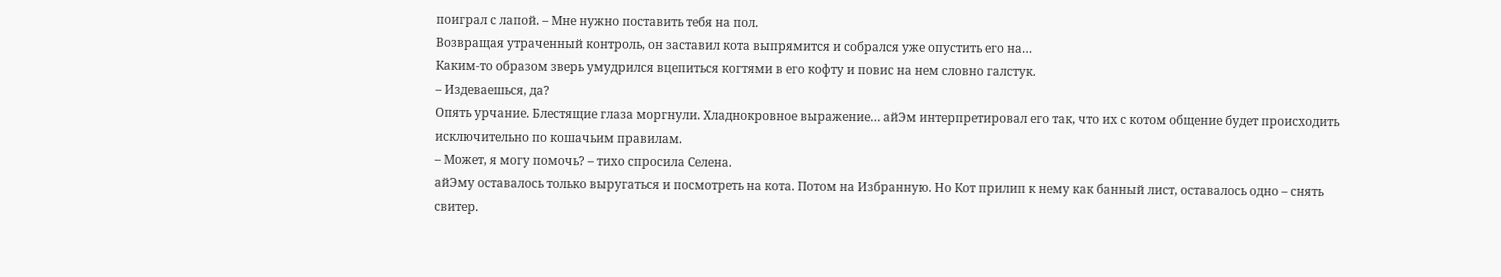поиграл с лапой. – Мне нужно поставить тебя на пол.
Возвращая утраченный контроль, он заставил кота выпрямится и собрался уже опустить его на…
Каким-то образом зверь умудрился вцепиться когтями в его кофту и повис на нем словно галстук.
– Издеваешься, да?
Опять урчание. Блестящие глаза моргнули. Хладнокровное выражение… айЭм интерпретировал его так, что их с котом общение будет происходить исключительно по кошачьим правилам.
– Может, я могу помочь? – тихо спросила Селена.
айЭму оставалось только выругаться и посмотреть на кота. Потом на Избранную. Но Кот прилип к нему как банный лист, оставалось одно – снять свитер.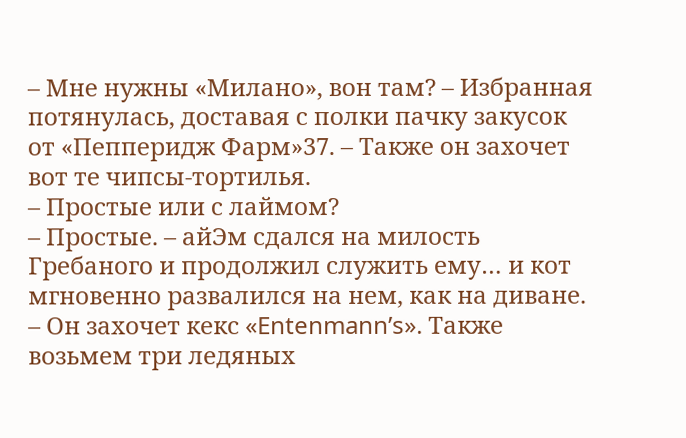– Мне нужны «Милано», вон там? – Избранная потянулась, доставая с полки пачку закусок от «Пепперидж Фарм»37. – Также он захочет вот те чипсы-тортилья.
– Простые или с лаймом?
– Простые. – айЭм сдался на милость Гребаного и продолжил служить ему… и кот мгновенно развалился на нем, как на диване. – Он захочет кекс «Entenmann’s». Также возьмем три ледяных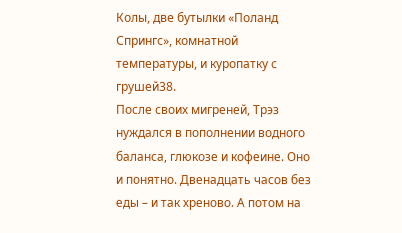Колы, две бутылки «Поланд Спрингс», комнатной температуры, и куропатку с грушей38.
После своих мигреней, Трэз нуждался в пополнении водного баланса, глюкозе и кофеине. Оно и понятно. Двенадцать часов без еды – и так хреново. А потом на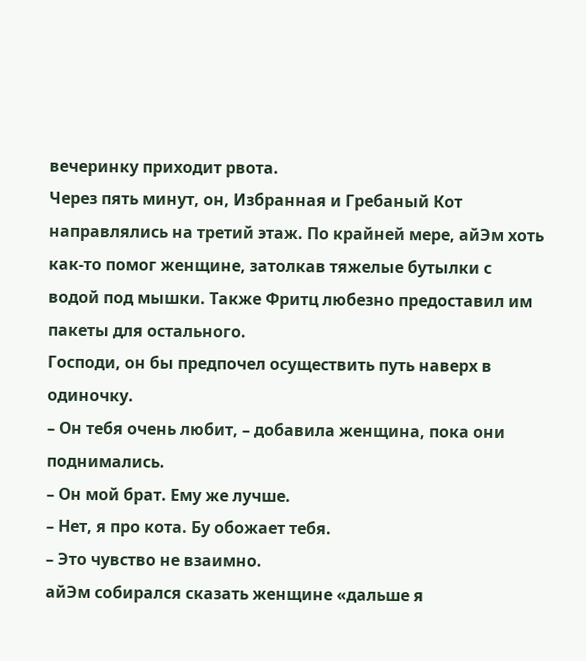вечеринку приходит рвота.
Через пять минут, он, Избранная и Гребаный Кот направлялись на третий этаж. По крайней мере, айЭм хоть как-то помог женщине, затолкав тяжелые бутылки с водой под мышки. Также Фритц любезно предоставил им пакеты для остального.
Господи, он бы предпочел осуществить путь наверх в одиночку.
– Он тебя очень любит, – добавила женщина, пока они поднимались.
– Он мой брат. Ему же лучше.
– Нет, я про кота. Бу обожает тебя.
– Это чувство не взаимно.
айЭм собирался сказать женщине «дальше я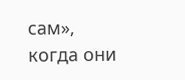сам», когда они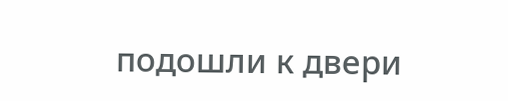подошли к двери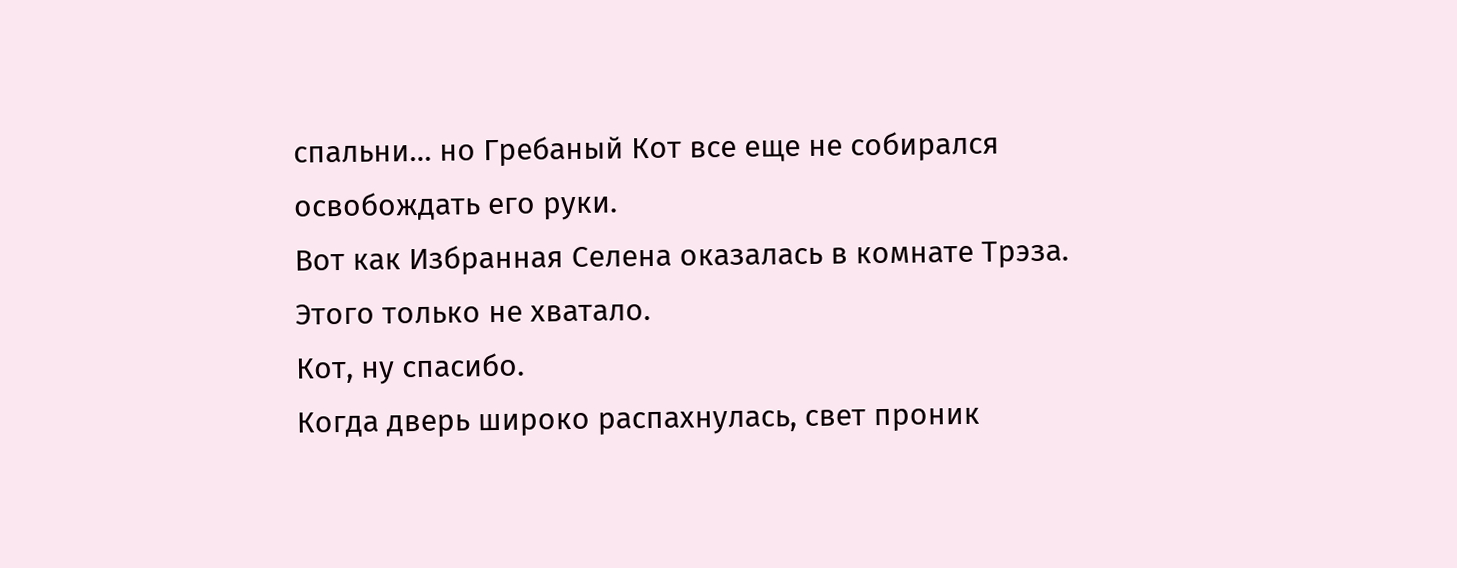спальни… но Гребаный Кот все еще не собирался освобождать его руки.
Вот как Избранная Селена оказалась в комнате Трэза.
Этого только не хватало.
Кот, ну спасибо.
Когда дверь широко распахнулась, свет проник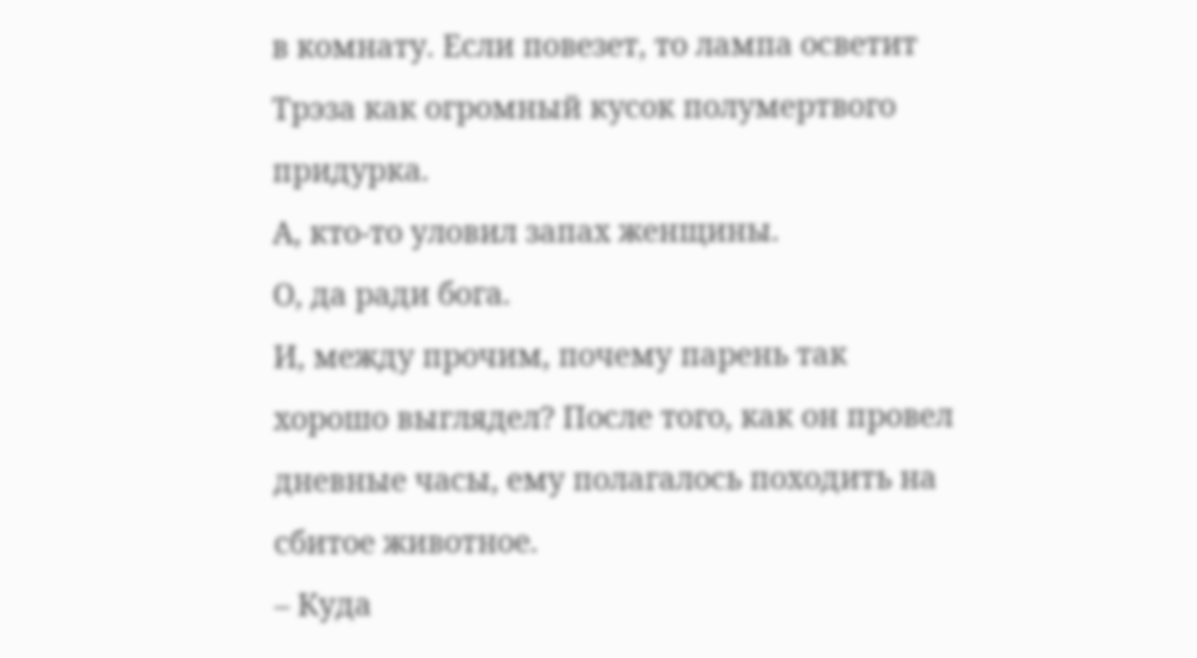в комнату. Если повезет, то лампа осветит Трэза как огромный кусок полумертвого придурка.
А, кто-то уловил запах женщины.
О, да ради бога.
И, между прочим, почему парень так хорошо выглядел? После того, как он провел дневные часы, ему полагалось походить на сбитое животное.
– Куда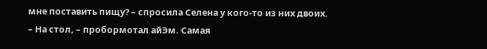мне поставить пищу? – спросила Селена у кого-то из них двоих.
– На стол, – пробормотал айЭм. Самая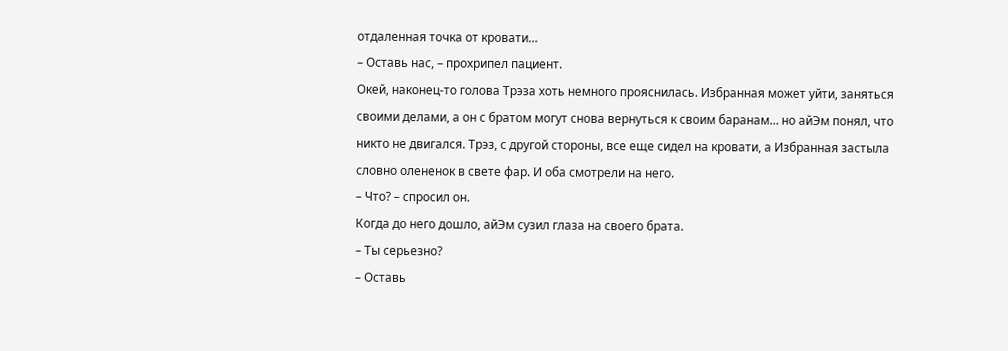отдаленная точка от кровати…
– Оставь нас, – прохрипел пациент.
Окей, наконец-то голова Трэза хоть немного прояснилась. Избранная может уйти, заняться своими делами, а он с братом могут снова вернуться к своим баранам… но айЭм понял, что никто не двигался. Трэз, с другой стороны, все еще сидел на кровати, а Избранная застыла словно олененок в свете фар. И оба смотрели на него.
– Что? – спросил он.
Когда до него дошло, айЭм сузил глаза на своего брата.
– Ты серьезно?
– Оставь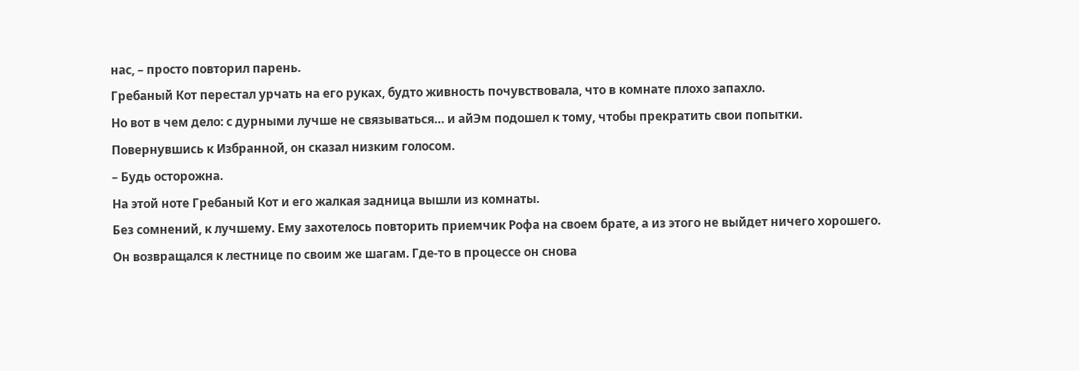нас, – просто повторил парень.
Гребаный Кот перестал урчать на его руках, будто живность почувствовала, что в комнате плохо запахло.
Но вот в чем дело: с дурными лучше не связываться… и айЭм подошел к тому, чтобы прекратить свои попытки.
Повернувшись к Избранной, он сказал низким голосом.
– Будь осторожна.
На этой ноте Гребаный Кот и его жалкая задница вышли из комнаты.
Без сомнений, к лучшему. Ему захотелось повторить приемчик Рофа на своем брате, а из этого не выйдет ничего хорошего.
Он возвращался к лестнице по своим же шагам. Где-то в процессе он снова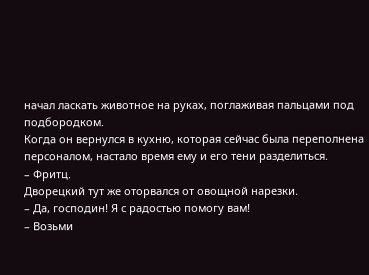начал ласкать животное на руках, поглаживая пальцами под подбородком.
Когда он вернулся в кухню, которая сейчас была переполнена персоналом, настало время ему и его тени разделиться.
– Фритц.
Дворецкий тут же оторвался от овощной нарезки.
– Да, господин! Я с радостью помогу вам!
– Возьми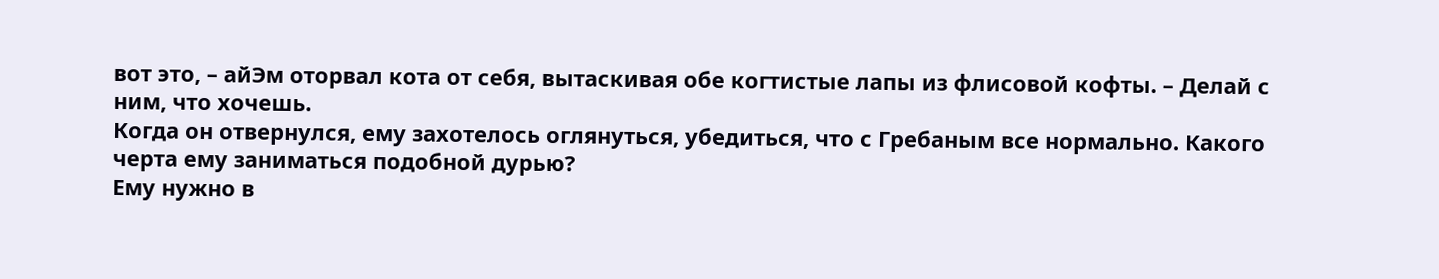вот это, – айЭм оторвал кота от себя, вытаскивая обе когтистые лапы из флисовой кофты. – Делай с ним, что хочешь.
Когда он отвернулся, ему захотелось оглянуться, убедиться, что с Гребаным все нормально. Какого черта ему заниматься подобной дурью?
Ему нужно в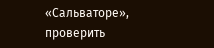«Сальваторе», проверить